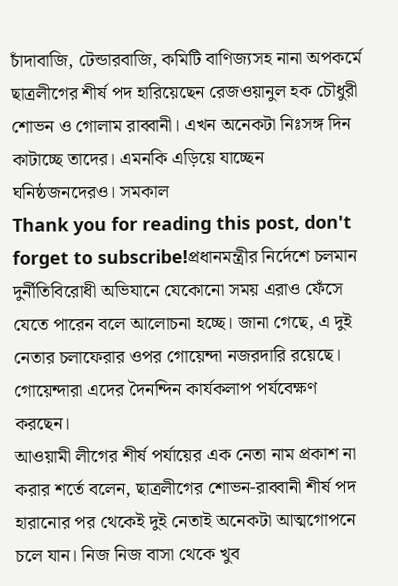চাঁদাবাজি, টেন্ডারবাজি, কমিটি বাণিজ্যসহ নানা অপকর্মে ছাত্রলীগের শীর্ষ পদ হারিয়েছেন রেজওয়ানুল হক চৌধুরী শোভন ও গোলাম রাব্বানী। এখন অনেকটা নিঃসঙ্গ দিন কাটাচ্ছে তাদের। এমনকি এড়িয়ে যাচ্ছেন ঘনিষ্ঠজনদেরও। সমকাল
Thank you for reading this post, don't forget to subscribe!প্রধানমন্ত্রীর নির্দেশে চলমান দুর্নীতিবিরোধী অভিযানে যেকোনো সময় এরাও ফেঁসে যেতে পারেন বলে আলোচনা হচ্ছে। জানা গেছে, এ দুই নেতার চলাফেরার ওপর গোয়েন্দা নজরদারি রয়েছে। গোয়েন্দারা এদের দৈনন্দিন কার্যকলাপ পর্যবেক্ষণ করছেন।
আওয়ামী লীগের শীর্ষ পর্যায়ের এক নেতা নাম প্রকাশ না করার শর্তে বলেন, ছাত্রলীগের শোভন-রাব্বানী শীর্ষ পদ হারানোর পর থেকেই দুই নেতাই অনেকটা আত্মগোপনে চলে যান। নিজ নিজ বাসা থেকে খুব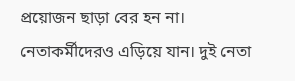প্রয়োজন ছাড়া বের হন না। নেতাকর্মীদেরও এড়িয়ে যান। দুই নেতা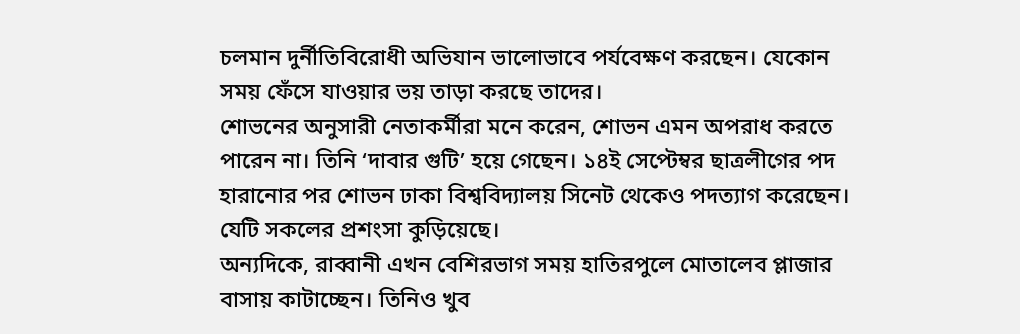চলমান দুর্নীতিবিরোধী অভিযান ভালোভাবে পর্যবেক্ষণ করছেন। যেকোন সময় ফেঁসে যাওয়ার ভয় তাড়া করছে তাদের।
শোভনের অনুসারী নেতাকর্মীরা মনে করেন, শোভন এমন অপরাধ করতে পারেন না। তিনি ‘দাবার গুটি’ হয়ে গেছেন। ১৪ই সেপ্টেম্বর ছাত্রলীগের পদ হারানোর পর শোভন ঢাকা বিশ্ববিদ্যালয় সিনেট থেকেও পদত্যাগ করেছেন। যেটি সকলের প্রশংসা কুড়িয়েছে।
অন্যদিকে, রাব্বানী এখন বেশিরভাগ সময় হাতিরপুলে মোতালেব প্লাজার বাসায় কাটাচ্ছেন। তিনিও খুব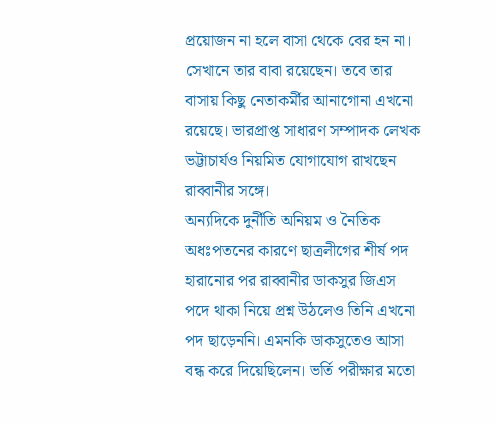প্রয়োজন না হলে বাসা থেকে বের হন না। সেখানে তার বাবা রয়েছেন। তবে তার বাসায় কিছু নেতাকর্মীর আনাগোনা এখনো রয়েছে। ভারপ্রাপ্ত সাধারণ সম্পাদক লেখক ভট্টাচার্যও নিয়মিত যোগাযোগ রাখছেন রাব্বানীর সঙ্গে।
অন্যদিকে দুর্নীতি অনিয়ম ও নৈতিক অধঃপতনের কারণে ছাত্রলীগের শীর্ষ পদ হারানোর পর রাব্বানীর ডাকসুর জিএস পদে থাকা নিয়ে প্রশ্ন উঠলেও তিনি এখনো পদ ছাড়েননি। এমনকি ডাকসুতেও আসা বন্ধ করে দিয়েছিলেন। ভর্তি পরীক্ষার মতো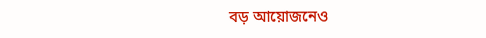বড় আয়োজনেও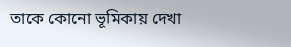তাকে কোনো ভূমিকায় দেখা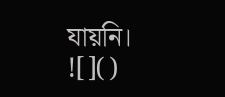যায়নি।
![]()